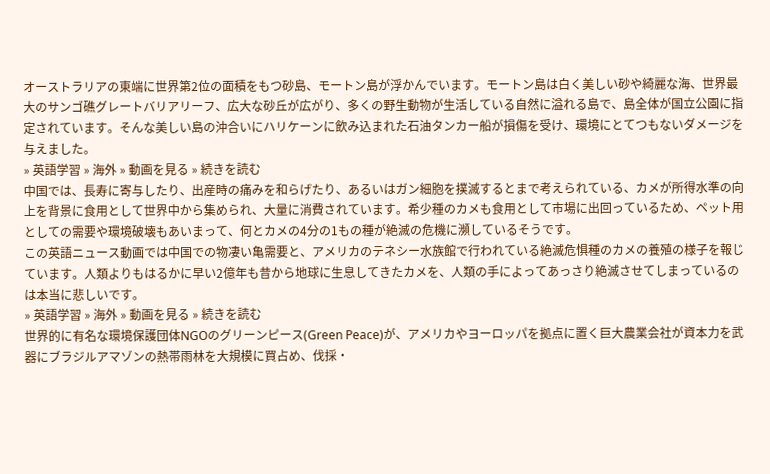オーストラリアの東端に世界第2位の面積をもつ砂島、モートン島が浮かんでいます。モートン島は白く美しい砂や綺麗な海、世界最大のサンゴ礁グレートバリアリーフ、広大な砂丘が広がり、多くの野生動物が生活している自然に溢れる島で、島全体が国立公園に指定されています。そんな美しい島の沖合いにハリケーンに飲み込まれた石油タンカー船が損傷を受け、環境にとてつもないダメージを与えました。
» 英語学習 » 海外 » 動画を見る » 続きを読む
中国では、長寿に寄与したり、出産時の痛みを和らげたり、あるいはガン細胞を撲滅するとまで考えられている、カメが所得水準の向上を背景に食用として世界中から集められ、大量に消費されています。希少種のカメも食用として市場に出回っているため、ペット用としての需要や環境破壊もあいまって、何とカメの4分の1もの種が絶滅の危機に瀕しているそうです。
この英語ニュース動画では中国での物凄い亀需要と、アメリカのテネシー水族館で行われている絶滅危惧種のカメの養殖の様子を報じています。人類よりもはるかに早い2億年も昔から地球に生息してきたカメを、人類の手によってあっさり絶滅させてしまっているのは本当に悲しいです。
» 英語学習 » 海外 » 動画を見る » 続きを読む
世界的に有名な環境保護団体NGOのグリーンピース(Green Peace)が、アメリカやヨーロッパを拠点に置く巨大農業会社が資本力を武器にブラジルアマゾンの熱帯雨林を大規模に買占め、伐採・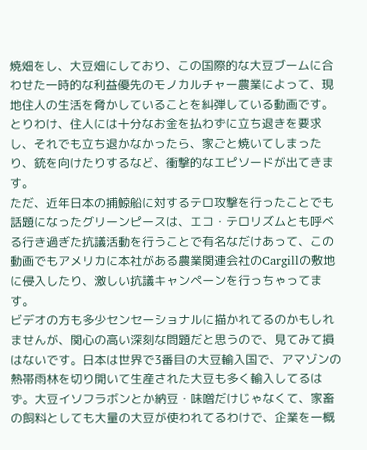焼畑をし、大豆畑にしており、この国際的な大豆ブームに合わせた一時的な利益優先のモノカルチャー農業によって、現地住人の生活を脅かしていることを糾弾している動画です。
とりわけ、住人には十分なお金を払わずに立ち退きを要求し、それでも立ち退かなかったら、家ごと焼いてしまったり、銃を向けたりするなど、衝撃的なエピソードが出てきます。
ただ、近年日本の捕鯨船に対するテロ攻撃を行ったことでも話題になったグリーンピースは、エコ・テロリズムとも呼べる行き過ぎた抗議活動を行うことで有名なだけあって、この動画でもアメリカに本社がある農業関連会社のCargillの敷地に侵入したり、激しい抗議キャンペーンを行っちゃってます。
ビデオの方も多少センセーショナルに描かれてるのかもしれませんが、関心の高い深刻な問題だと思うので、見てみて損はないです。日本は世界で3番目の大豆輸入国で、アマゾンの熱帯雨林を切り開いて生産された大豆も多く輸入してるはず。大豆イソフラボンとか納豆・味噌だけじゃなくて、家畜の飼料としても大量の大豆が使われてるわけで、企業を一概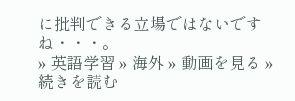に批判できる立場ではないですね・・・。
» 英語学習 » 海外 » 動画を見る » 続きを読む